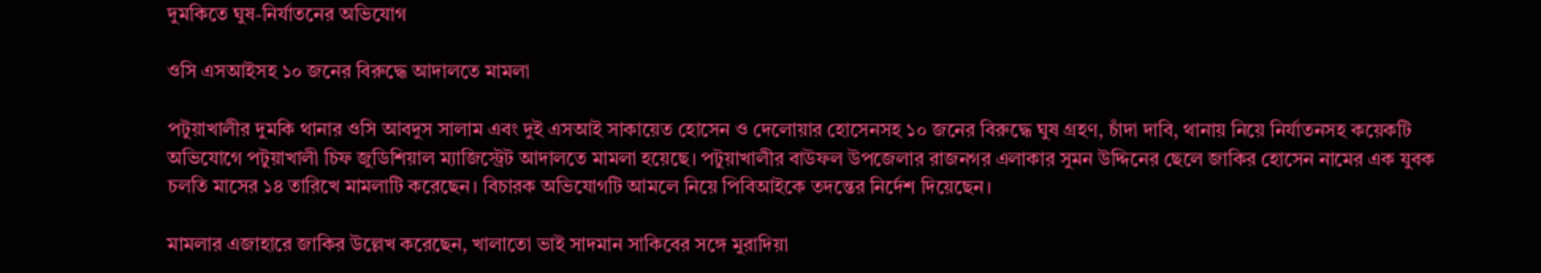দুমকিতে ঘুষ-নির্যাতনের অভিযোগ

ওসি এসআইসহ ১০ জনের বিরুদ্ধে আদালতে মামলা

পটুয়াখালীর দুমকি থানার ওসি আবদুস সালাম এবং দুই এসআই সাকায়েত হোসেন ও দেলোয়ার হোসেনসহ ১০ জনের বিরুদ্ধে ঘুষ গ্রহণ, চাঁদা দাবি, থানায় নিয়ে নির্যাতনসহ কয়েকটি অভিযোগে পটুয়াখালী চিফ জুডিশিয়াল ম্যাজিস্ট্রেট আদালতে মামলা হয়েছে। পটুয়াখালীর বাউফল উপজেলার রাজনগর এলাকার সুমন উদ্দিনের ছেলে জাকির হোসেন নামের এক যুবক চলতি মাসের ১৪ তারিখে মামলাটি করেছেন। বিচারক অভিযোগটি আমলে নিয়ে পিবিআইকে তদন্তের নির্দেশ দিয়েছেন।

মামলার এজাহারে জাকির উল্লেখ করেছেন, খালাতো ভাই সাদমান সাকিবের সঙ্গে মুরাদিয়া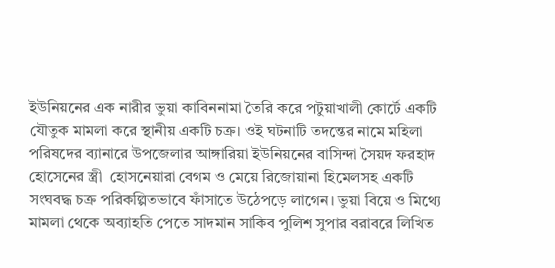ইউনিয়নের এক নারীর ভুয়া কাবিননামা তৈরি করে পটুয়াখালী কোর্টে একটি  যৌতুক মামলা করে স্থানীয় একটি চক্র। ওই ঘটনাটি তদন্তের নামে মহিলা পরিষদের ব্যানারে উপজেলার আঙ্গারিয়া ইউনিয়নের বাসিন্দা সৈয়দ ফরহাদ হোসেনের স্ত্রী  হোসনেয়ারা বেগম ও মেয়ে রিজোয়ানা হিমেলসহ একটি সংঘবদ্ধ চক্র পরিকল্পিতভাবে ফাঁসাতে উঠেপড়ে লাগেন। ভুয়া বিয়ে ও মিথ্যে মামলা থেকে অব্যাহতি পেতে সাদমান সাকিব পুলিশ সুপার বরাবরে লিখিত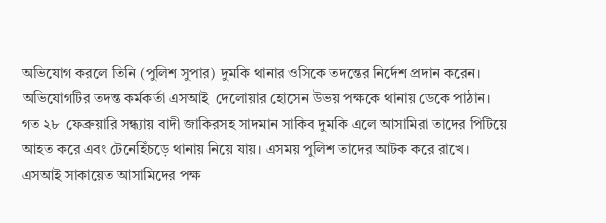অভিযোগ করলে তিনি (পুলিশ সুপার) দুমকি থানার ওসিকে তদন্তের নির্দেশ প্রদান করেন। অভিযোগটির তদন্ত কর্মকর্তা এসআই  দেলোয়ার হোসেন উভয় পক্ষকে থানায় ডেকে পাঠান। গত ২৮  ফেব্রুয়ারি সন্ধ্যায় বাদী জাকিরসহ সাদমান সাকিব দুমকি এলে আসামিরা তাদের পিটিয়ে আহত করে এবং টেনেহিঁচড়ে থানায় নিয়ে যায়। এসময় পুলিশ তাদের আটক করে রাখে। এসআই সাকায়েত আসামিদের পক্ষ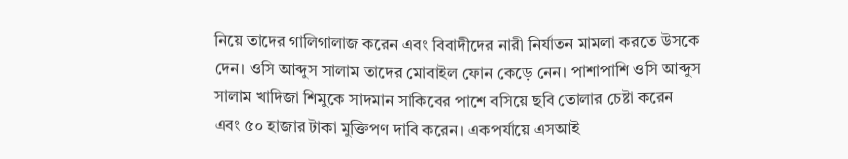নিয়ে তাদের গালিগালাজ করেন এবং বিবাদীদের নারী নির্যাতন মামলা করতে উসকে  দেন। ওসি আব্দুস সালাম তাদের মোবাইল ফোন কেড়ে নেন। পাশাপাশি ওসি আব্দুস সালাম খাদিজা শিমুকে সাদমান সাকিবের পাশে বসিয়ে ছবি তোলার চেষ্টা করেন এবং ৫০ হাজার টাকা মুক্তিপণ দাবি করেন। একপর্যায়ে এসআই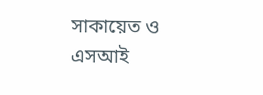সাকায়েত ও এসআই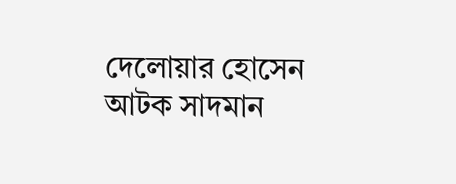দেলোয়ার হোসেন আটক সাদমান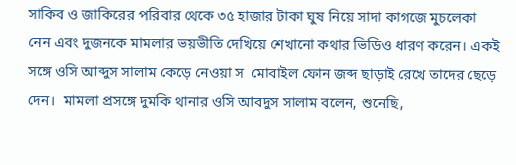সাকিব ও জাকিরের পরিবার থেকে ৩৫ হাজার টাকা ঘুষ নিয়ে সাদা কাগজে মুচলেকা নেন এবং দুজনকে মামলার ভয়ভীতি দেখিয়ে শেখানো কথার ভিডিও ধারণ করেন। একই সঙ্গে ওসি আব্দুস সালাম কেড়ে নেওয়া স  মোবাইল ফোন জব্দ ছাড়াই রেখে তাদের ছেড়ে দেন।  মামলা প্রসঙ্গে দুমকি থানার ওসি আবদুস সালাম বলেন, শুনেছি,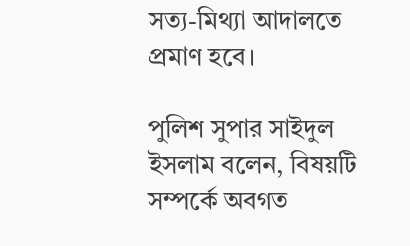সত্য-মিথ্যা আদালতে প্রমাণ হবে।

পুলিশ সুপার সাইদুল ইসলাম বলেন, বিষয়টি সম্পর্কে অবগত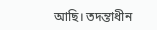আছি। তদন্তাধীন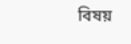বিষয়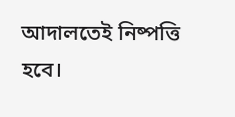আদালতেই নিষ্পত্তি হবে।